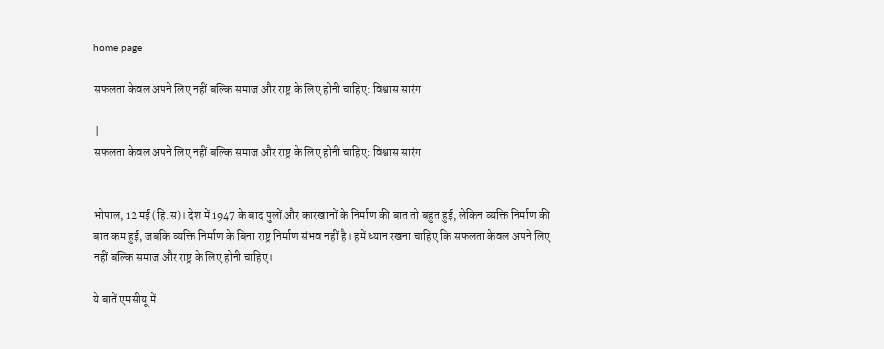home page

सफलता केवल अपने लिए नहीं बल्कि समाज और राष्ट्र के लिए होनी चाहिए: विश्वास सारंग

 |
सफलता केवल अपने लिए नहीं बल्कि समाज और राष्ट्र के लिए होनी चाहिए: विश्वास सारंग


भोपाल, 12 मई (हि.स)। देश में 1947 के बाद पुलों और कारखानों के निर्माण की बात तो बहुत हुई, लेकिन व्यक्ति निर्माण की बात कम हुई, जबकि व्यक्ति निर्माण के बिना राष्ट्र निर्माण संभव नहीं है। हमें ध्यान रखना चाहिए कि सफलता केवल अपने लिए नहीं बल्कि समाज और राष्ट्र के लिए होनी चाहिए।

ये बातें एमसीयू में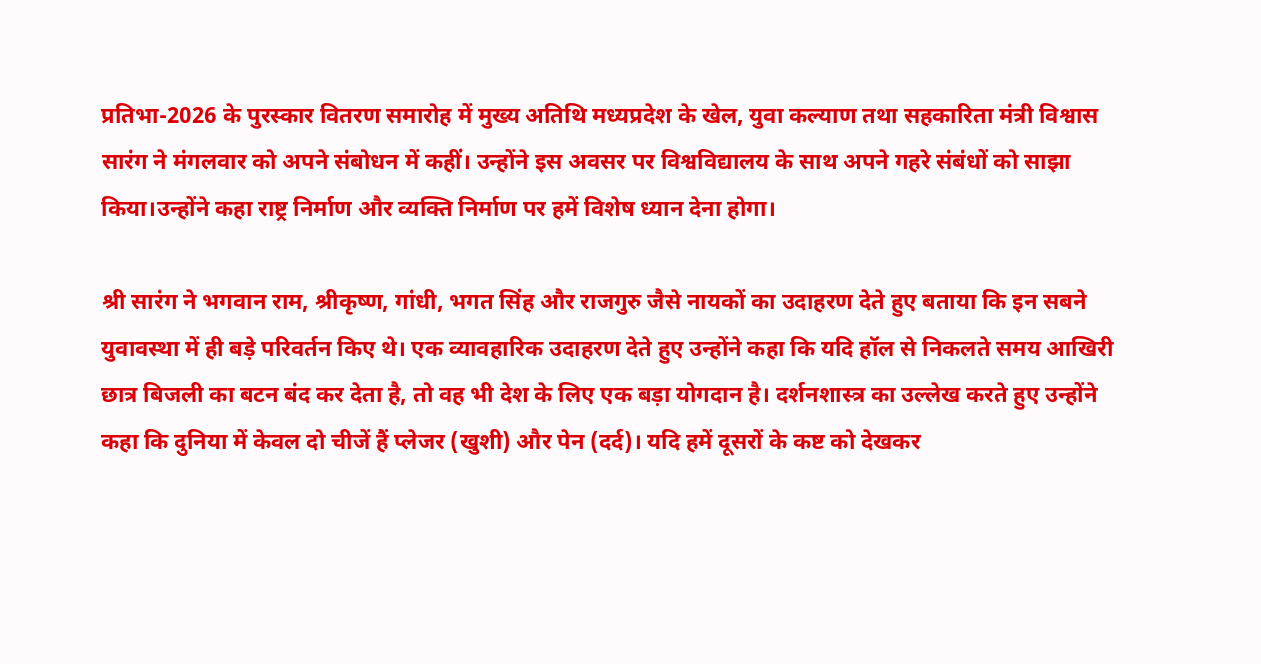प्रतिभा-2026 के पुरस्कार वितरण समारोह में मुख्य अतिथि मध्यप्रदेश के खेल, युवा कल्याण तथा सहकारिता मंत्री विश्वास सारंग ने मंगलवार को अपने संबोधन में कहीं। उन्होंने इस अवसर पर विश्वविद्यालय के साथ अपने गहरे संबंधों को साझा किया।उन्होंने कहा राष्ट्र निर्माण और व्यक्ति निर्माण पर हमें विशेष ध्यान देना होगा।

श्री सारंग ने भगवान राम, श्रीकृष्ण, गांधी, भगत सिंह और राजगुरु जैसे नायकों का उदाहरण देते हुए बताया कि इन सबने युवावस्था में ही बड़े परिवर्तन किए थे। एक व्यावहारिक उदाहरण देते हुए उन्होंने कहा कि यदि हॉल से निकलते समय आखिरी छात्र बिजली का बटन बंद कर देता है, तो वह भी देश के लिए एक बड़ा योगदान है। दर्शनशास्त्र का उल्लेख करते हुए उन्होंने कहा कि दुनिया में केवल दो चीजें हैं प्लेजर (खुशी) और पेन (दर्द)। यदि हमें दूसरों के कष्ट को देखकर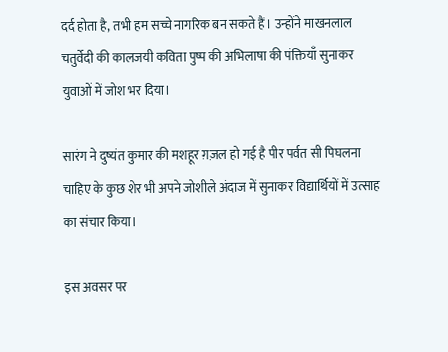दर्द होता है, तभी हम सच्चे नागरिक बन सकते हैं। उन्होंने माखनलाल चतुर्वेदी की कालजयी कविता पुष्प की अभिलाषा की पंक्तियाँ सुनाकर युवाओं में जोश भर दिया।

सारंग ने दुष्यंत कुमार की मशहूर ग़ज़ल हो गई है पीर पर्वत सी पिघलना चाहिए के कुछ शेर भी अपने जोशीले अंदाज में सुनाकर विद्यार्थियों में उत्साह का संचार किया।

इस अवसर पर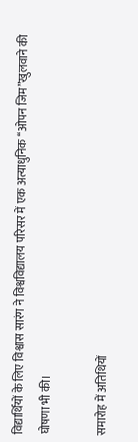विद्यार्थियों के लिए विश्वास सारंग ने विश्वविद्यालय परिसर में एक अत्याधुनिक ‘‘ओपन जिम”खुलवाने की घोषणा भी की।

समारोह में अतिथियों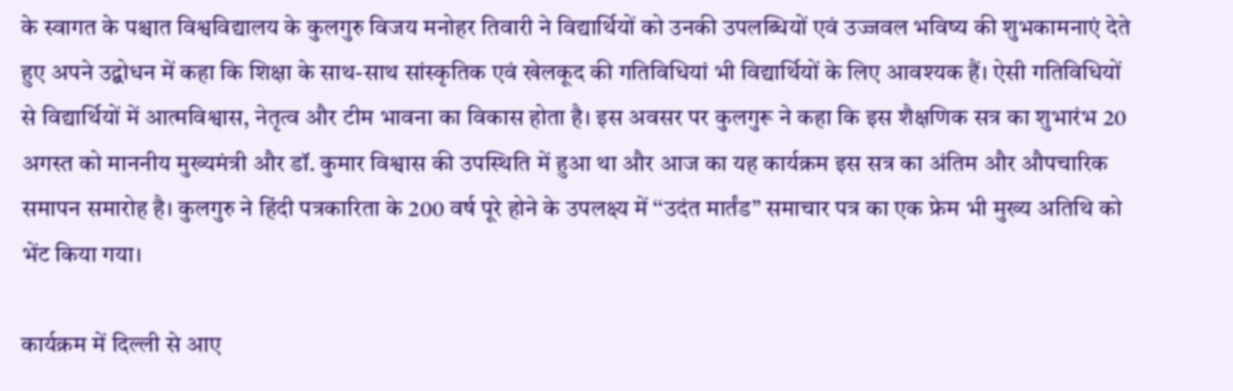के स्वागत के पश्चात विश्वविद्यालय के कुलगुरु विजय मनोहर तिवारी ने विद्यार्थियों को उनकी उपलब्धियों एवं उज्जवल भविष्य की शुभकामनाएं देते हुए अपने उद्बोधन में कहा कि शिक्षा के साथ-साथ सांस्कृतिक एवं खेलकूद की गतिविधियां भी विद्यार्थियों के लिए आवश्यक हैं। ऐसी गतिविधियों से विद्यार्थियों में आत्मविश्वास, नेतृत्व और टीम भावना का विकास होता है। इस अवसर पर कुलगुरू ने कहा कि इस शैक्षणिक सत्र का शुभारंभ 20 अगस्त को माननीय मुख्यमंत्री और डॉ. कुमार विश्वास की उपस्थिति में हुआ था और आज का यह कार्यक्रम इस सत्र का अंतिम और औपचारिक समापन समारोह है। कुलगुरु ने हिंदी पत्रकारिता के 200 वर्ष पूरे होने के उपलक्ष्य में ‘‘उदंत मार्तंड” समाचार पत्र का एक फ्रेम भी मुख्य अतिथि को भेंट किया गया।

कार्यक्रम में दिल्ली से आए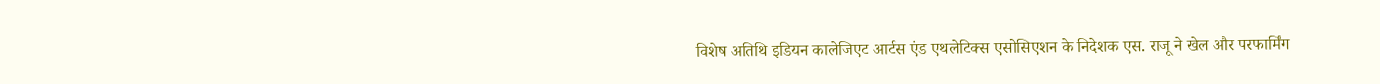विशेष अतिथि इडियन कालेजिएट आर्टस एंड एथलेटिक्स एसोसिएशन के निदेशक एस. राजू ने खेल और परफार्मिंग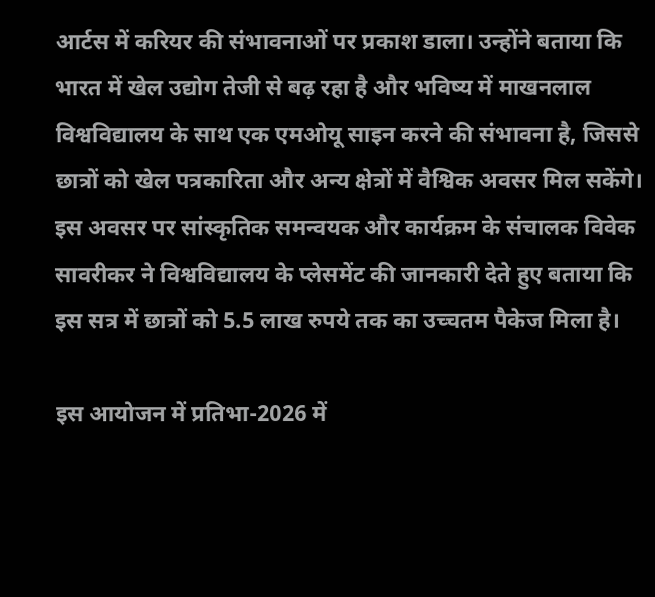आर्टस में करियर की संभावनाओं पर प्रकाश डाला। उन्होंने बताया कि भारत में खेल उद्योग तेजी से बढ़ रहा है और भविष्य में माखनलाल विश्वविद्यालय के साथ एक एमओयू साइन करने की संभावना है, जिससे छात्रों को खेल पत्रकारिता और अन्य क्षेत्रों में वैश्विक अवसर मिल सकेंगे। इस अवसर पर सांस्कृतिक समन्वयक और कार्यक्रम के संचालक विवेक सावरीकर ने विश्वविद्यालय के प्लेसमेंट की जानकारी देते हुए बताया कि इस सत्र में छात्रों को 5.5 लाख रुपये तक का उच्चतम पैकेज मिला है।

इस आयोजन में प्रतिभा-2026 में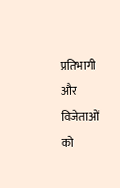प्रतिभागी और विजेताओं को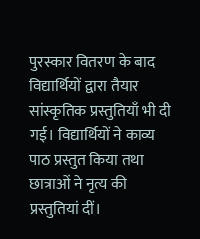पुरस्कार वितरण के बाद विद्यार्थियों द्वारा तैयार सांस्कृतिक प्रस्तुतियाँ भी दी गई। विद्यार्थियों ने काव्य पाठ प्रस्तुत किया तथा छात्राओं ने नृत्य की प्रस्तुतियां दीं।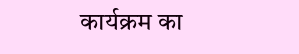कार्यक्रम का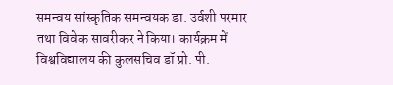समन्वय सांस्कृतिक समन्वयक डा. उर्वशी परमार तथा विवेक सावरीकर ने किया। कार्यक्रम में विश्वविद्यालय की कुलसचिव डॉ प्रो. पी.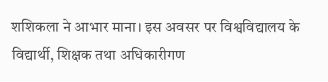शशिकला ने आभार माना। इस अवसर पर विश्वविद्यालय के विद्यार्थी, शिक्षक तथा अधिकारीगण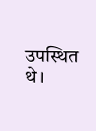उपस्थित थे।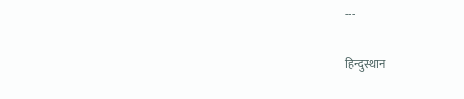---

हिन्दुस्थान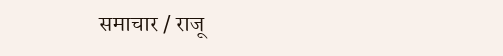समाचार / राजू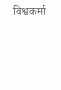विश्वकर्मा